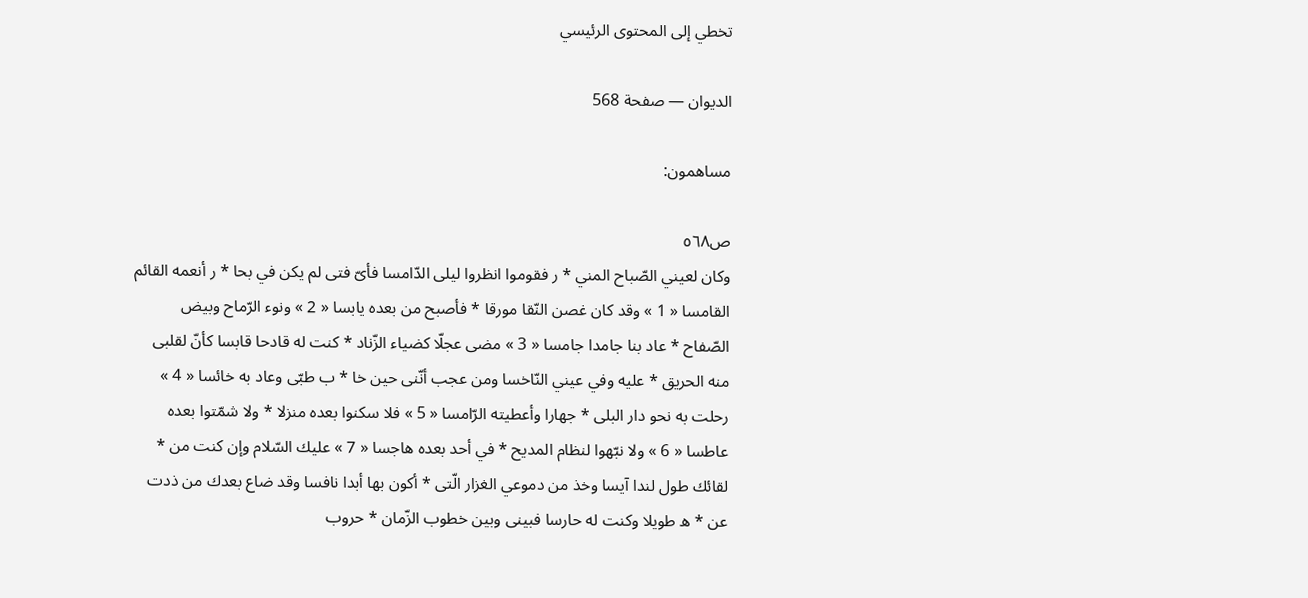تخطي إلى المحتوى الرئيسي

الديوان — صفحة 568

مساهمون:

ص٥٦٨
وكان لعيني الصّباح المني * ر فقوموا انظروا ليلى الدّامسا فأىّ فتى لم يكن في بحا * ر أنعمه القائم القامسا « 1 » وقد كان غصن النّقا مورقا * فأصبح من بعده يابسا « 2 » ونوء الرّماح وبيض الصّفاح * عاد بنا جامدا جامسا « 3 » مضى عجلّا كضياء الزّناد * كنت له قادحا قابسا كأنّ لقلبى منه الحريق * عليه وفي عيني النّاخسا ومن عجب أنّنى حين خا * ب طبّى وعاد به خائسا « 4 » رحلت به نحو دار البلى * جهارا وأعطيته الرّامسا « 5 » فلا سكنوا بعده منزلا * ولا شمّتوا بعده عاطسا « 6 » ولا نبّهوا لنظام المديح * في أحد بعده هاجسا « 7 » عليك السّلام وإن كنت من * لقائك طول لندا آيسا وخذ من دموعي الغزار الّتى * أكون بها أبدا نافسا وقد ضاع بعدك من ذدت عن * ه طويلا وكنت له حارسا فبينى وبين خطوب الزّمان * حروب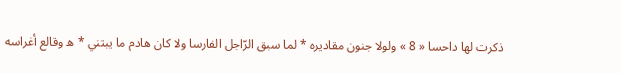ذكرت لها داحسا « 8 » ولولا جنون مقاديره * لما سبق الرّاجل الفارسا ولا كان هادم ما يبتني * ه وقالع أغراسه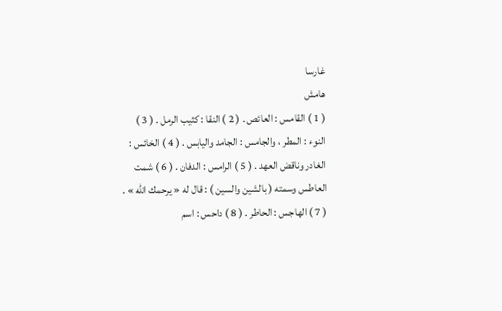غارسا
هامش
( 1 ) القامس : العائص . ( 2 ) النقا : كثيب الرمل . ( 3 ) النوء : المطر ، والجامس : الجامد واليابس . ( 4 ) الخائس : الغادر وناقض العهد . ( 5 ) الرامس : الدفان . ( 6 ) شمت العاطس وسمته ( بالشين والسين ) : قال له « يرحمك اللّه » . ( 7 ) الهاجس : الحاطر . ( 8 ) داحس : اسم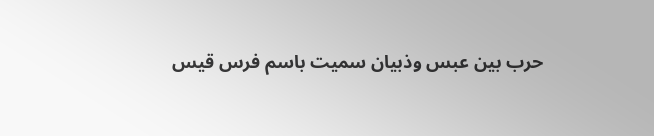حرب بين عبس وذبيان سميت باسم فرس قيس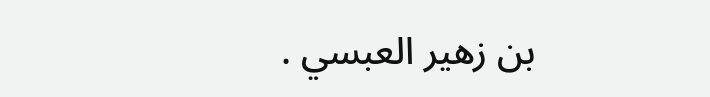بن زهير العبسي .